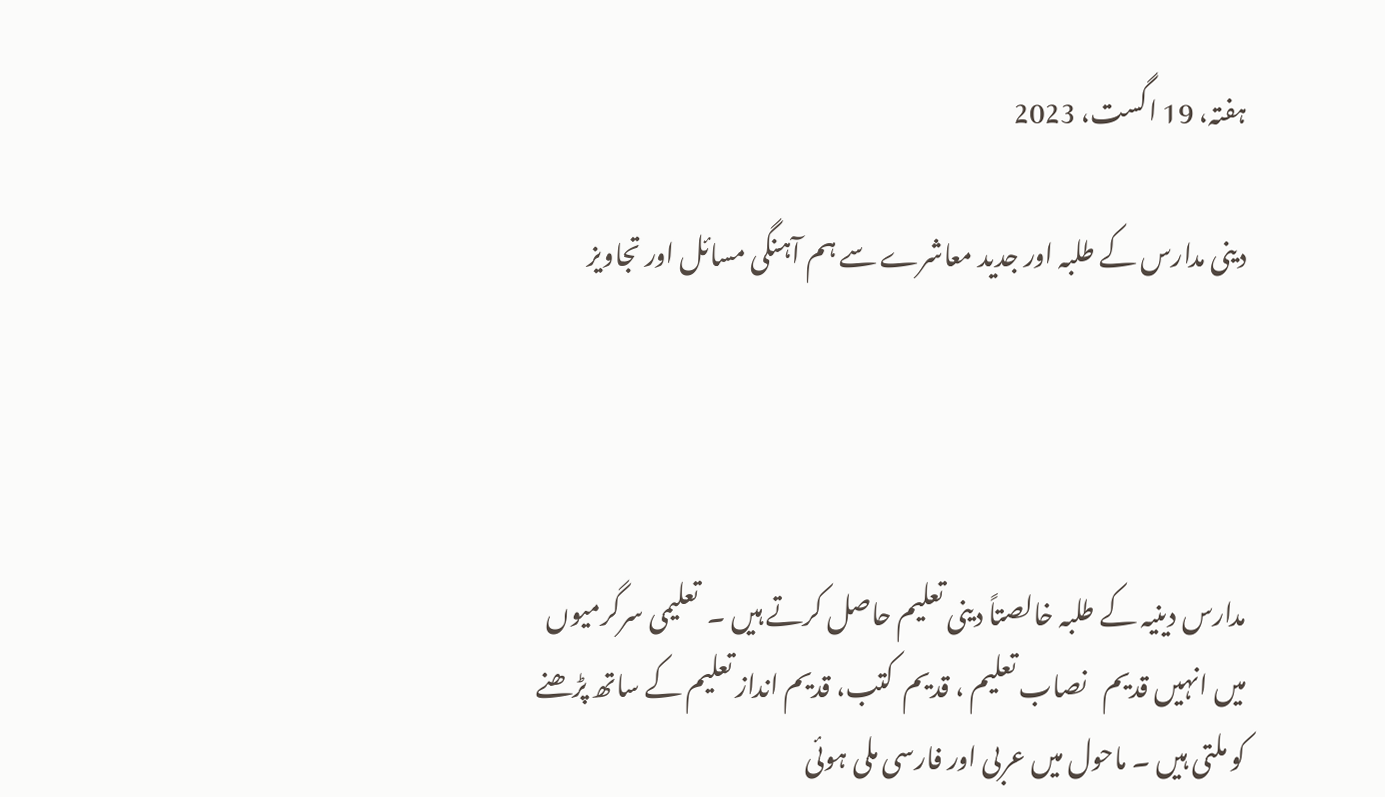ہفتہ، 19 اگست، 2023

دینی مدارس کے طلبہ اور جدید معاشرے سے ہم آہنگی مسائل اور تجاویز




مدارس دینیہ کے طلبہ خالصتاً دینی تعلیم حاصل کرتے ہیں ۔  تعلیمی سرگرمیوں میں انہیں قدیم   نصاب تعلیم ، قدیم  کتب، قدیم انداز تعلیم کے ساتھ پڑھنے کو ملتی ہیں ۔ ماحول میں عربی اور فارسی ملی ہوئی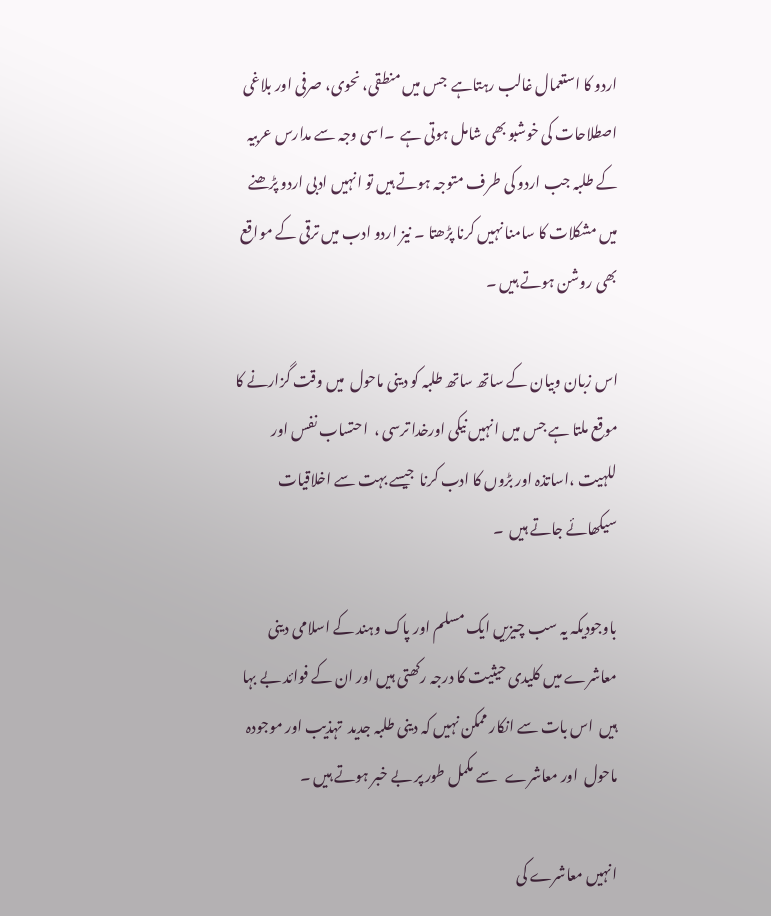اردو کا استعمال غالب رہتاہے  جس میں منطقی، نحوی، صرفی اور بلاغی اصطلاحات کی خوشبو بھی شامل ہوتی ہے  ۔اسی وجہ سے مدارس عربیہ کے طلبہ جب اردو کی طرف متوجہ ہوتے ہیں تو انہیں ادبی اردو پڑھنے میں مشکلات کا سامنا نہیں کرنا پڑھتا ۔ نیز اردو ادب میں ترقی کے مواقع بھی روشن ہوتے ہیں ۔

اس زبان وبیان کے ساتھ ساتھ طلبہ کو دینی ماحول  میں وقت گزارنے کا موقع ملتا ہے جس میں انہیں نیکی اورخدا ترسی ،  احتساب نفس اور للہیت ،اساتذہ اور بڑوں کا ادب کرنا  جیسے بہت سے اخلاقیات  سیکھائے جاتے ہیں  ۔

باوجودیکہ یہ سب چیزیں ایک مسلم اور پاک وہند کے اسلامی دینی معاشرے میں کلیدی حیثیت کا درجہ رکھتی ہیں اور ان کے فوائد بے بہا ہیں  اس بات سے انکار ممکن نہیں کہ دینی طلبہ جدید  تہذیب اور موجودہ ماحول  اور معاشرے   سے مکمل طور پر بے خبر ہوتے ہیں ۔

انہیں معاشرے کی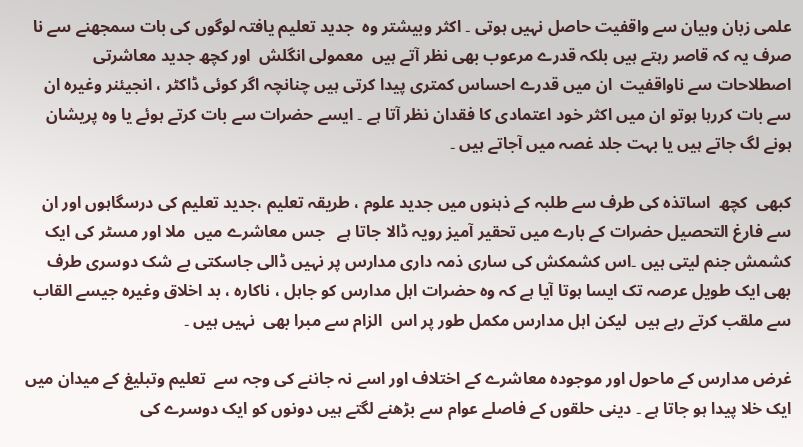علمی زبان وبیان سے واقفیت حاصل نہیں ہوتی ۔ اکثر وبیشتر وہ  جدید تعلیم یافتہ لوگوں کی بات سمجھنے سے نا صرف یہ کہ قاصر رہتے ہیں بلکہ قدرے مرعوب بھی نظر آتے ہیں  معمولی انگلش  اور کچھ جدید معاشرتی اصطلاحات سے ناواقفیت  ان میں قدرے احساس کمتری پیدا کرتی ہیں چنانچہ اگر کوئی ڈاکٹر ، انجیئنر وغیرہ ان سے بات کررہا ہوتو ان میں اکثر خود اعتمادی کا فقدان نظر آتا ہے ۔ ایسے حضرات سے بات کرتے ہوئے یا وہ پریشان ہونے لگ جاتے ہیں یا بہت جلد غصہ میں آجاتے ہیں ۔

کبھی  کچھ  اساتذہ کی طرف سے طلبہ کے ذہنوں میں جدید علوم ، طریقہ تعلیم ،جدید تعلیم کی درسگاہوں اور ان سے فارغ التحصیل حضرات کے بارے میں تحقیر آمیز رویہ ڈالا جاتا ہے   جس معاشرے میں  ملا اور مسٹر کی ایک کشمش جنم لیتی ہیں ۔اس کشمکش کی ساری ذمہ داری مدارس پر نہیں ڈالی جاسکتی بے شک دوسری طرف بھی ایک طویل عرصہ تک ایسا ہوتا آیا ہے کہ وہ حضرات اہل مدارس کو جاہل ، ناکارہ ، بد اخلاق وغیرہ جیسے القاب سے ملقب کرتے رہے ہیں  لیکن اہل مدارس مکمل طور پر اس  الزام سے مبرا بھی  نہیں ہیں ۔

غرض مدارس کے ماحول اور موجودہ معاشرے کے اختلاف اور اسے نہ جاننے کی وجہ سے  تعلیم وتبلیغ کے میدان میں ایک خلا پیدا ہو جاتا ہے ۔ دینی حلقوں کے فاصلے عوام سے بڑھنے لگتے ہیں دونوں کو ایک دوسرے کی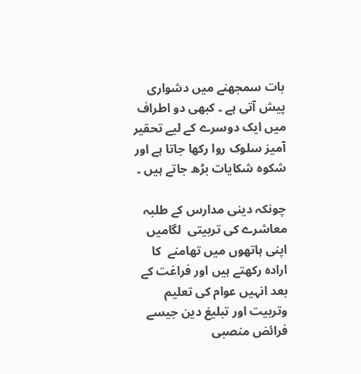بات سمجھنے میں دشواری پیش آتی ہے ۔ کبھی دو اطراف میں ایک دوسرے کے لیے تحقیر آمیز سلوک روا رکھا جاتا ہے اور  شکوہ شکایات بڑھ جاتے ہیں ۔

چونکہ دینی مدارس کے طلبہ معاشرے کی تربیتی  لگامیں  اپنی ہاتھوں میں تھامنے  کا ارادہ رکھتے ہیں اور فراغت کے بعد انہیں عوام کی تعلیم وتربیت اور تبلیغ دین جیسے فرائض منصبی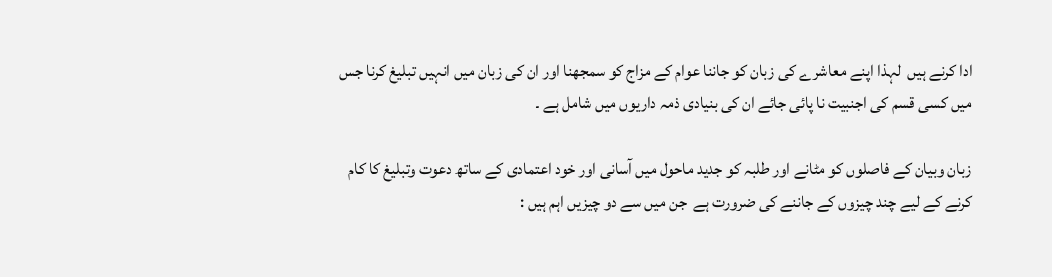ادا کرنے ہیں  لہذا اپنے معاشرے کی زبان کو جاننا عوام کے مزاج کو سمجھنا اور ان کی زبان میں انہیں تبلیغ کرنا جس میں کسی قسم کی اجنبیت نا پائی جائے ان کی بنیادی ذمہ داریوں میں شامل ہے ۔

زبان وبیان کے فاصلوں کو مٹانے اور طلبہ کو جدید ماحول میں آسانی اور خود اعتمادی کے ساتھ دعوت وتبلیغ کا کام کرنے کے لیے چند چیزوں کے جاننے کی ضرورت ہے  جن میں سے دو چیزیں اہم ہیں :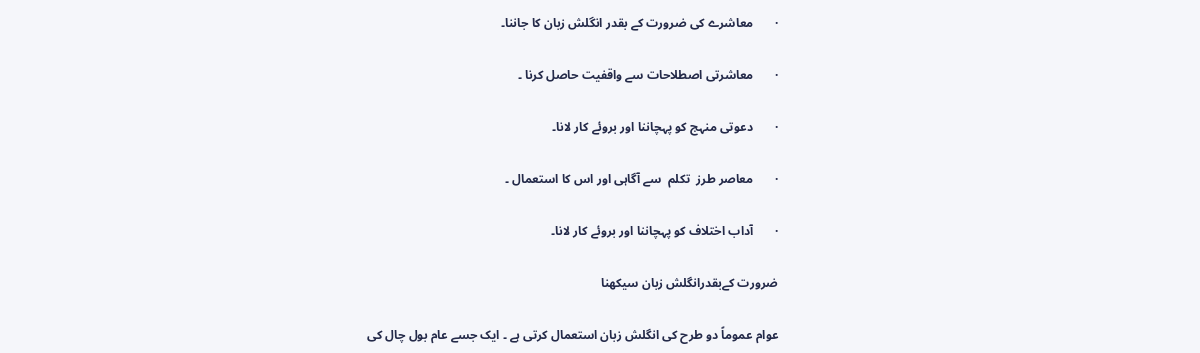·       معاشرے کی ضرورت کے بقدر انگلش زبان کا جاننا۔

·       معاشرتی اصطلاحات سے واقفیت حاصل کرنا ۔

·       دعوتی منہج کو پہچاننا اور بروئے کار لانا۔

·       معاصر طرز  تکلم  سے آگاہی اور اس کا استعمال ۔

·       آداب اختلاف کو پہچاننا اور بروئے کار لانا۔

ضرورت کےبقدرانگلش زبان سیکھنا

عوام عموماً دو طرح کی انگلش زبان استعمال کرتی ہے ۔ ایک جسے عام بول چال کی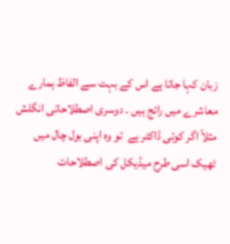زبان کہا جاتا ہے اس کے بہت سے الفاظ ہمارے معاشرے میں رائج ہیں ۔ دوسری اصطلاحاتی انگلش  مثلاً اگر کوئی ڈاکٹر ہے  تو وہ اپنی بول چال میں ٹھیک اسی طرح میڈیکل کی اصطلاحات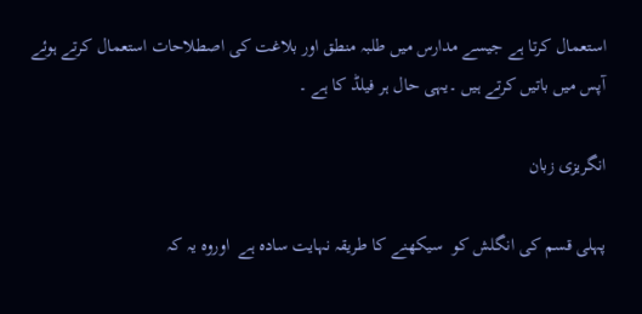استعمال کرتا ہے جیسے مدارس میں طلبہ منطق اور بلاغت کی اصطلاحات استعمال کرتے ہوئے آپس میں باتیں کرتے ہیں ۔یہی حال ہر فیلڈ کا ہے ۔

انگریزی زبان

پہلی قسم کی انگلش کو  سیکھنے کا طریقہ نہایت سادہ ہے  اوروہ یہ کہ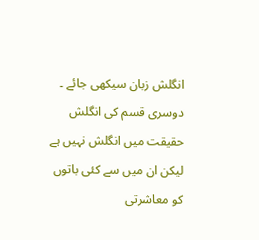انگلش زبان سیکھی جائے ۔ دوسری قسم کی انگلش  حقیقت میں انگلش نہیں ہے لیکن ان میں سے کئی باتوں کو معاشرتی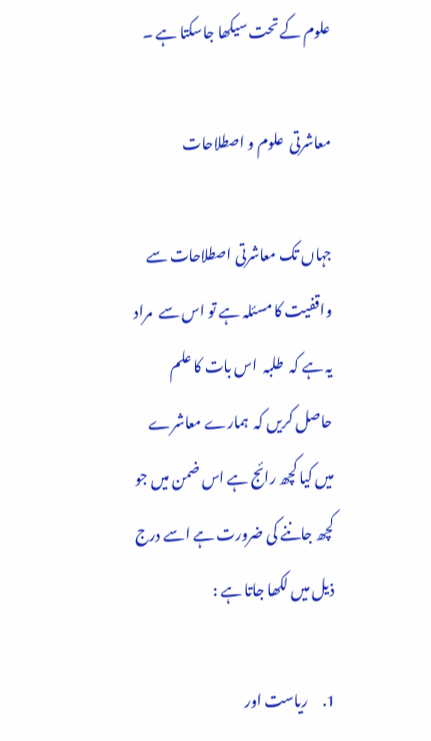علوم کے تحت سیکھا جاسکتا ہے ۔

معاشرتی  علوم و اصطلاحات

جہاں تک معاشرتی اصطلاحات سے  واقفیت کا مسئلہ ہے تو اس سے  مراد یہ ہے کہ  طلبہ  اس بات کا علم حاصل کریں کہ  ہمارے معاشرے میں کیا کچھ رائج ہے اس ضمن میں جو کچھ جاننے کی ضرورت ہے اسے درج ذیل میں لکھا جاتا ہے :

1.     ریاست اور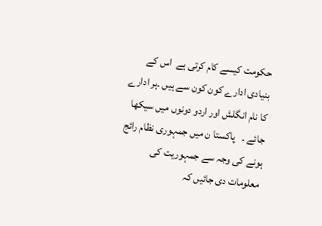حکومت کیسے کام کرتی ہے  اس کے بنیادی ادارے کون کون سے ہیں ۔ہر ادارے کا نام انگلش اور اردو دونوں میں سیکھا جائے ۔   پاکستا ن میں جمہوری نظام رائج ہونے کی وجہ سے جمہوریت کی معلومات دی جائیں کہ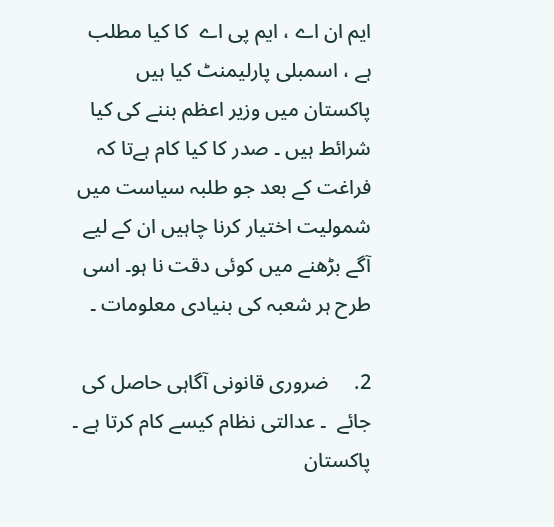ایم ان اے ، ایم پی اے  کا کیا مطلب ہے ، اسمبلی پارلیمنٹ کیا ہیں پاکستان میں وزیر اعظم بننے کی کیا شرائط ہیں ۔ صدر کا کیا کام ہےتا کہ  فراغت کے بعد جو طلبہ سیاست میں شمولیت اختیار کرنا چاہیں ان کے لیے آگے بڑھنے میں کوئی دقت نا ہو۔ اسی طرح ہر شعبہ کی بنیادی معلومات ۔

2.     ضروری قانونی آگاہی حاصل کی جائے  ۔ عدالتی نظام کیسے کام کرتا ہے ۔ پاکستان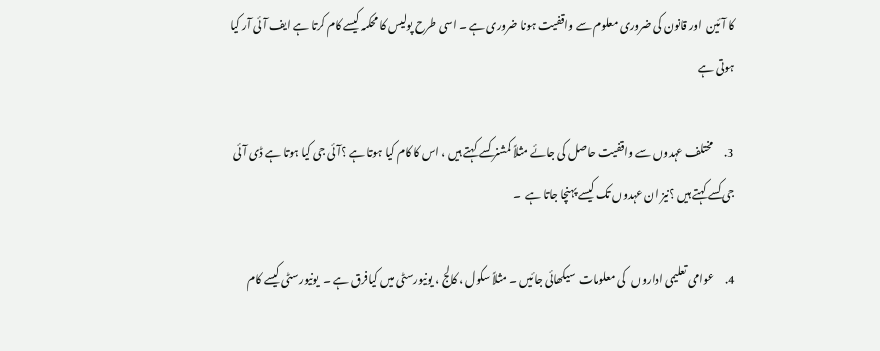کا آئین  اور قانون کی ضروری معلوم سے واقفیت ہونا ضروری ہے ۔ اسی طرح پولیس کا محکمہ کیسے کام کرتا ہے ایف آئی آر کیا ہوتی ہے

3.     مختلف عہدوں سے واقفیت حاصل کی جائے مثلاً کمشنر کسے کہتے ہیں ، اس کا کام کیا ہوتا ہے ؟آئی جی کیا ہوتا ہے ڈی آئی جی کسے کہتے ہیں ؟نیز ان عہدوں تک کیسے پہنچا جاتا ہے  ۔

4.     عوامی تعلیمی اداروں   کی معلومات  سیکھائی جائیں ۔ مثلاً سکول ، کالج ، یونیورسٹی میں کیافرق ہے ۔  یونیورسٹی کیسے کام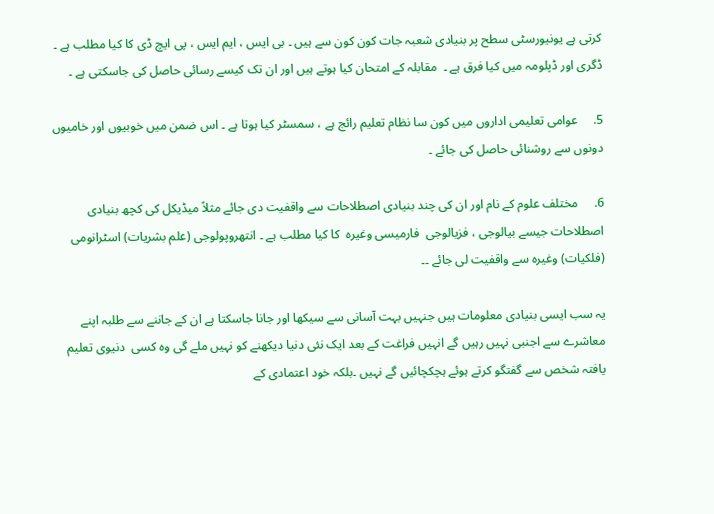کرتی ہے یونیورسٹی سطح پر بنیادی شعبہ جات کون کون سے ہیں ۔ بی ایس ، ایم ایس ، پی ایچ ڈی کا کیا مطلب ہے ۔ ڈگری اور ڈپلومہ میں کیا فرق ہے ۔  مقابلہ کے امتحان کیا ہوتے ہیں اور ان تک کیسے رسائی حاصل کی جاسکتی ہے ۔

5.     عوامی تعلیمی اداروں میں کون سا نظام تعلیم رائج ہے ، سمسٹر کیا ہوتا ہے ۔ اس ضمن میں خوبیوں اور خامیوں دونوں سے روشنائی حاصل کی جائے ۔

6.     مختلف علوم کے نام اور ان کی چند بنیادی اصطلاحات سے واقفیت دی جائے مثلاً میڈیکل کی کچھ بنیادی اصطلاحات جیسے بیالوجی ، فزیالوجی  فارمیسی وغیرہ  کا کیا مطلب ہے ۔ انتھروپولوجی (علم بشریات) اسٹرانومی (فلکیات) وغیرہ سے واقفیت لی جائے ۔۔

یہ سب ایسی بنیادی معلومات ہیں جنہیں بہت آسانی سے سیکھا اور جانا جاسکتا ہے ان کے جاننے سے طلبہ اپنے معاشرے سے اجنبی نہیں رہیں گے انہیں فراغت کے بعد ایک نئی دنیا دیکھنے کو نہیں ملے گی وہ کسی  دنیوی تعلیم یافتہ شخص سے گفتگو کرتے ہوئے ہچکچائیں گے نہیں ۔بلکہ خود اعتمادی کے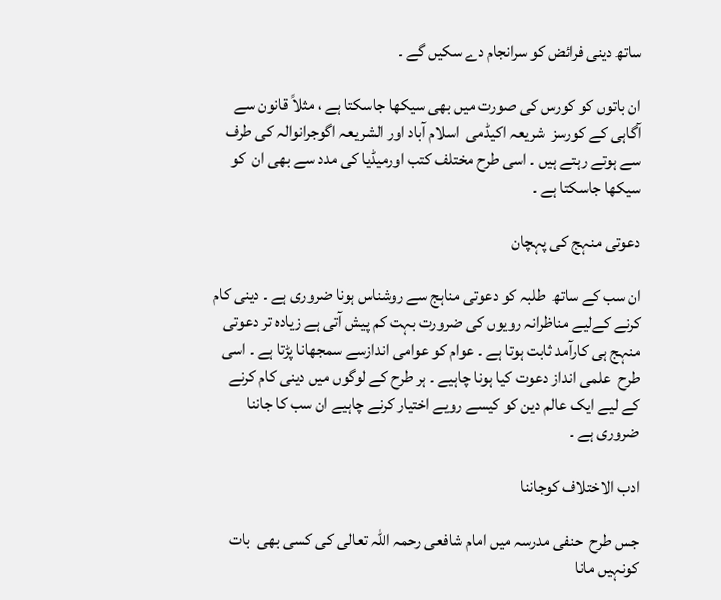ساتھ دینی فرائض کو سرانجام دے سکیں گے ۔

ان باتوں کو کورس کی صورت میں بھی سیکھا جاسکتا ہے ، مثلاً قانون سے آگاہی کے کورسز  شریعہ اکیڈمی  اسلام آباد اور الشریعہ اگوجرانوالہ کی طرف سے ہوتے رہتے ہیں ۔ اسی طرح مختلف کتب اورمیڈیا کی مدد سے بھی ان  کو سیکھا جاسکتا ہے ۔

دعوتی منہج کی پہچان

ان سب کے ساتھ  طلبہ کو دعوتی مناہج سے روشناس ہونا ضروری ہے ۔ دینی کام کرنے کےلیے مناظرانہ رویوں کی ضرورت بہت کم پیش آتی ہے زیادہ تر دعوتی منہج ہی کارآمد ثابت ہوتا ہے ۔ عوام کو عوامی اندازسے سمجھانا پڑتا ہے ۔ اسی طرح  علمی انداز دعوت کیا ہونا چاہیے ۔ ہر طرح کے لوگوں میں دینی کام کرنے کے لیے ایک عالم دین کو کیسے رویے اختیار کرنے چاہیے ان سب کا جاننا ضروری ہے ۔

ادب الاختلاف کوجاننا

جس طرح  حنفی مدرسہ میں امام شافعی رحمہ اللہ تعالی کی کسی بھی  بات کونہیں مانا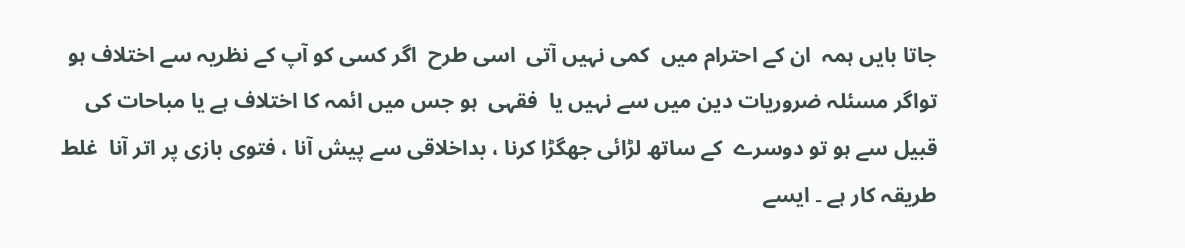جاتا بایں ہمہ  ان کے احترام میں  کمی نہیں آتی  اسی طرح  اگر کسی کو آپ کے نظریہ سے اختلاف ہو تواگر مسئلہ ضروریات دین میں سے نہیں یا  فقہی  ہو جس میں ائمہ کا اختلاف ہے یا مباحات کی قبیل سے ہو تو دوسرے  کے ساتھ لڑائی جھگڑا کرنا ، بداخلاقی سے پیش آنا ، فتوی بازی پر اتر آنا  غلط طریقہ کار ہے ۔ ایسے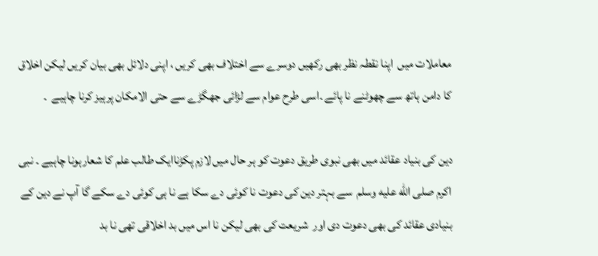معاملات میں  اپنا نقطہ نظر بھی رکھیں دوسرے سے اختلاف بھی کریں ، اپنی دلائل بھی بیان کریں لیکن اخلاق کا دامن ہاتھ سے چھوٹنے نا پائے ۔اسی طرح عوام سے لڑائی جھگڑے سے حتی الامکان پرہیز کرنا چاہیے  ۔

دین کی بنیاد عقائد میں بھی نبوی طریق دعوت کو ہر حال میں لازم پکڑناایک طالب علم کا شعارہونا چاہیے ۔ نبی اکرم صلى الله عليه وسلم  سے بہتر دین کی دعوت نا کوئی دے سکا ہے نا ہی کوئی دے سکے گا آپ نے دین کے بنیادی عقائد کی بھی دعوت دی اور  شریعت کی بھی لیکن نا اس میں بد اخلاقی تھی نا بد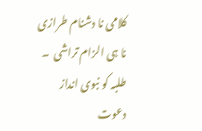کلامی نا دشنام طرازی نا ہی الزام تراشی  ۔ طلبہ کو نبوی انداز دعوت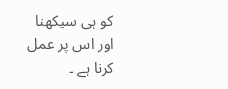کو ہی سیکھنا اور اس پر عمل کرنا ہے ۔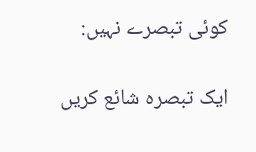کوئی تبصرے نہیں:

ایک تبصرہ شائع کریں